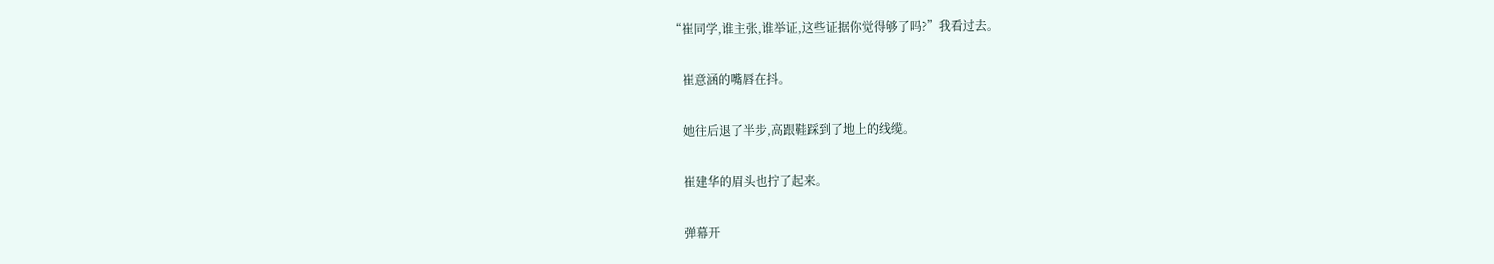“崔同学,谁主张,谁举证,这些证据你觉得够了吗?”我看过去。

    崔意涵的嘴唇在抖。

    她往后退了半步,高跟鞋踩到了地上的线缆。

    崔建华的眉头也拧了起来。

    弹幕开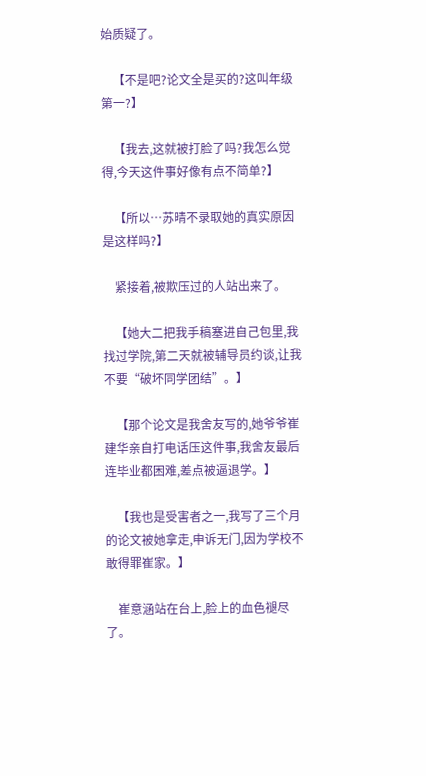始质疑了。

    【不是吧?论文全是买的?这叫年级第一?】

    【我去,这就被打脸了吗?我怎么觉得,今天这件事好像有点不简单?】

    【所以…苏晴不录取她的真实原因是这样吗?】

    紧接着,被欺压过的人站出来了。

    【她大二把我手稿塞进自己包里,我找过学院,第二天就被辅导员约谈,让我不要“破坏同学团结”。】

    【那个论文是我舍友写的,她爷爷崔建华亲自打电话压这件事,我舍友最后连毕业都困难,差点被逼退学。】

    【我也是受害者之一,我写了三个月的论文被她拿走,申诉无门,因为学校不敢得罪崔家。】

    崔意涵站在台上,脸上的血色褪尽了。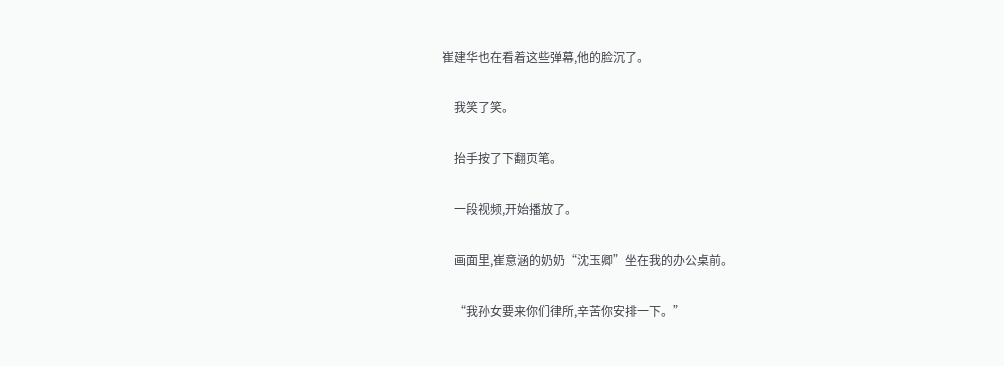崔建华也在看着这些弹幕,他的脸沉了。

    我笑了笑。

    抬手按了下翻页笔。

    一段视频,开始播放了。

    画面里,崔意涵的奶奶“沈玉卿”坐在我的办公桌前。

    “我孙女要来你们律所,辛苦你安排一下。”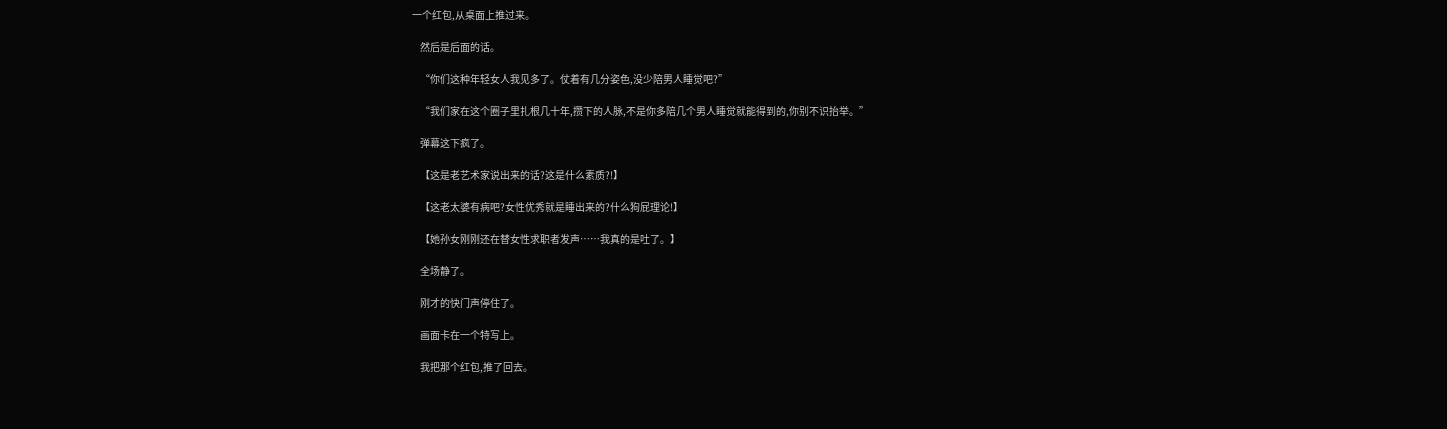一个红包,从桌面上推过来。

    然后是后面的话。

    “你们这种年轻女人我见多了。仗着有几分姿色,没少陪男人睡觉吧?”

    “我们家在这个圈子里扎根几十年,攒下的人脉,不是你多陪几个男人睡觉就能得到的,你别不识抬举。”

    弹幕这下疯了。

    【这是老艺术家说出来的话?这是什么素质?!】

    【这老太婆有病吧?女性优秀就是睡出来的?什么狗屁理论!】

    【她孙女刚刚还在替女性求职者发声……我真的是吐了。】

    全场静了。

    刚才的快门声停住了。

    画面卡在一个特写上。

    我把那个红包,推了回去。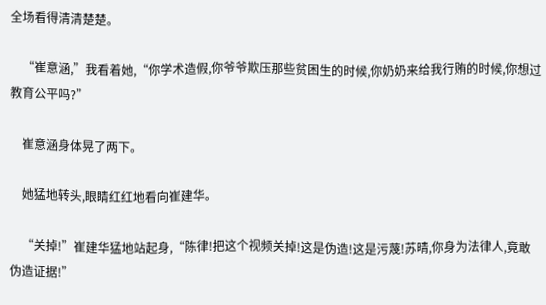全场看得清清楚楚。

    “崔意涵,”我看着她,“你学术造假,你爷爷欺压那些贫困生的时候,你奶奶来给我行贿的时候,你想过教育公平吗?”

    崔意涵身体晃了两下。

    她猛地转头,眼睛红红地看向崔建华。

    “关掉!”崔建华猛地站起身,“陈律!把这个视频关掉!这是伪造!这是污蔑!苏晴,你身为法律人,竟敢伪造证据!”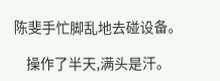陈斐手忙脚乱地去碰设备。

    操作了半天,满头是汗。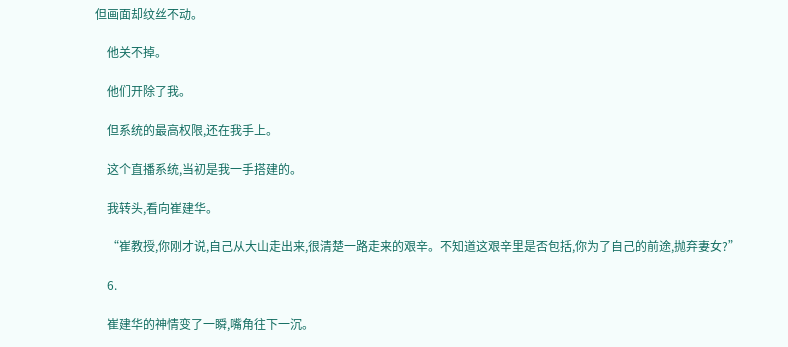但画面却纹丝不动。

    他关不掉。

    他们开除了我。

    但系统的最高权限,还在我手上。

    这个直播系统,当初是我一手搭建的。

    我转头,看向崔建华。

    “崔教授,你刚才说,自己从大山走出来,很清楚一路走来的艰辛。不知道这艰辛里是否包括,你为了自己的前途,抛弃妻女?”

    6.

    崔建华的神情变了一瞬,嘴角往下一沉。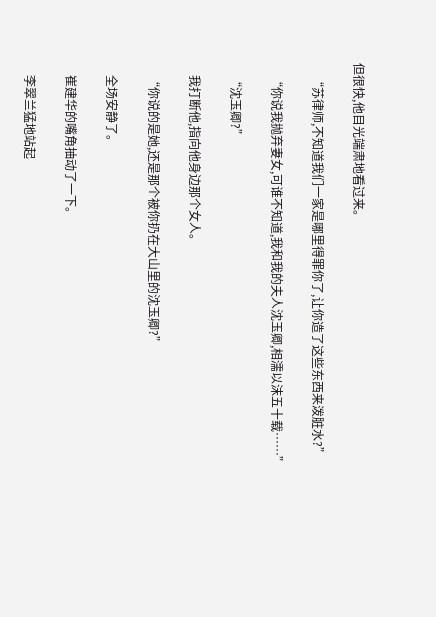但很快,他目光端肃地看过来。

    “苏律师,不知道我们一家是哪里得罪你了,让你造了这些东西来泼脏水?”

    “你说我抛弃妻女,可谁不知道,我和我的夫人沈玉卿,相濡以沫五十载……”

    “沈玉卿?”

    我打断他,指向他身边那个女人。

    “你说的是她,还是那个被你扔在大山里的沈玉卿?”

    全场安静了。

    崔建华的嘴角抽动了一下。

    李翠兰猛地站起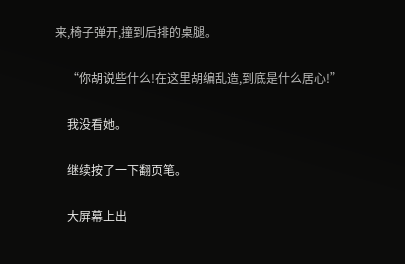来,椅子弹开,撞到后排的桌腿。

    “你胡说些什么!在这里胡编乱造,到底是什么居心!”

    我没看她。

    继续按了一下翻页笔。

    大屏幕上出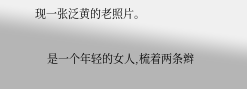现一张泛黄的老照片。

    是一个年轻的女人,梳着两条辫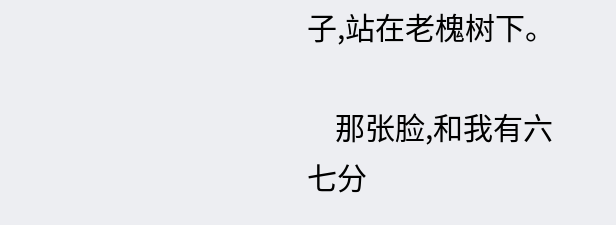子,站在老槐树下。

    那张脸,和我有六七分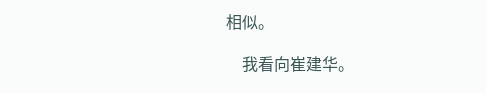相似。

    我看向崔建华。